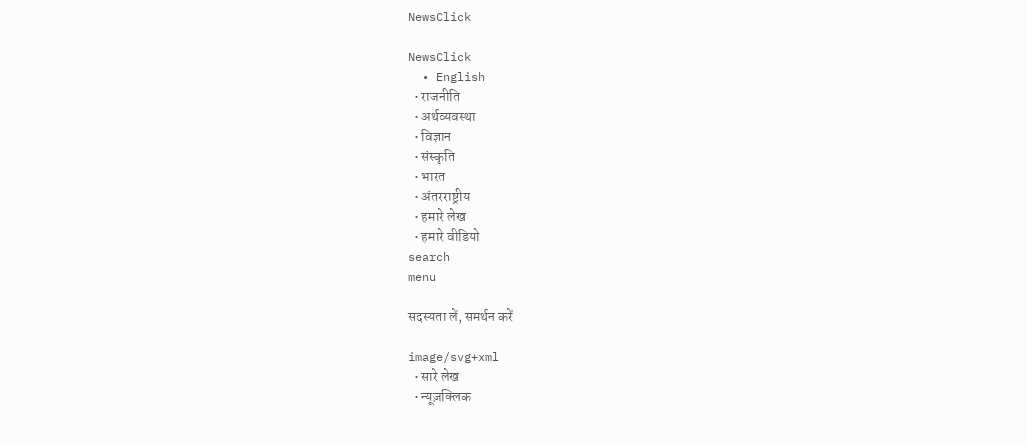NewsClick

NewsClick
  • English
  • राजनीति
  • अर्थव्यवस्था
  • विज्ञान
  • संस्कृति
  • भारत
  • अंतरराष्ट्रीय
  • हमारे लेख
  • हमारे वीडियो
search
menu

सदस्यता लें, समर्थन करें

image/svg+xml
  • सारे लेख
  • न्यूज़क्लिक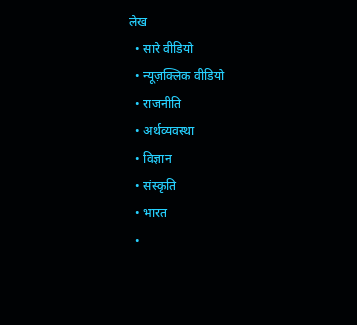लेख
  • सारे वीडियो
  • न्यूज़क्लिक वीडियो
  • राजनीति
  • अर्थव्यवस्था
  • विज्ञान
  • संस्कृति
  • भारत
  •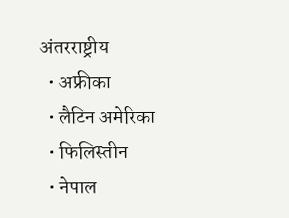अंतरराष्ट्रीय
  • अफ्रीका
  • लैटिन अमेरिका
  • फिलिस्तीन
  • नेपाल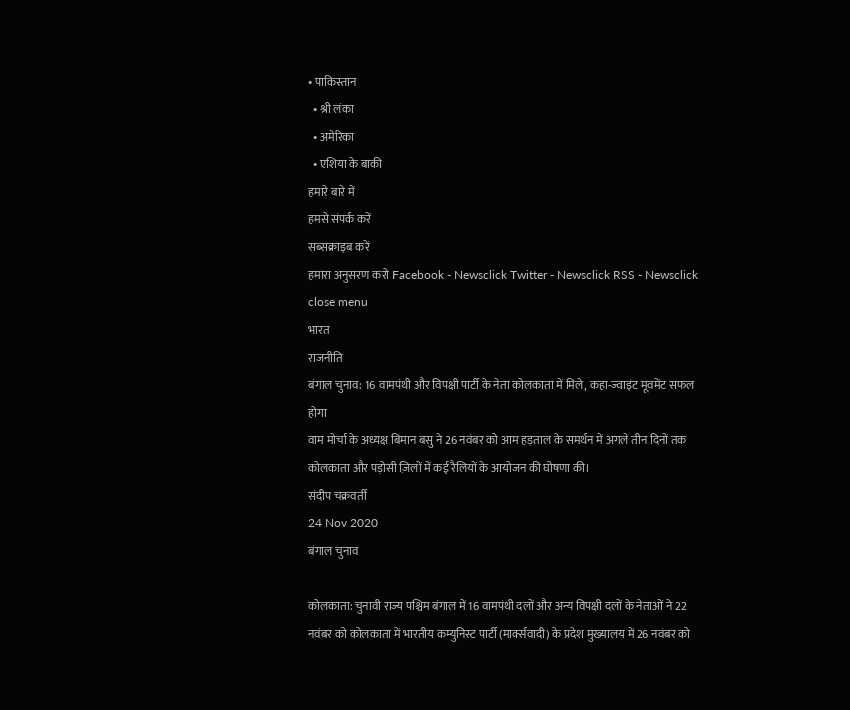• पाकिस्तान
  • श्री लंका
  • अमेरिका
  • एशिया के बाकी
हमारे बारे में
हमसे संपर्क करें
सब्सक्राइब करें
हमारा अनुसरण करो Facebook - Newsclick Twitter - Newsclick RSS - Newsclick
close menu
भारत
राजनीति
बंगाल चुनाव: 16 वामपंथी और विपक्षी पार्टी के नेता कोलकाता में मिले, कहा-ज्वाइंट मूवमेंट सफल होगा
वाम मोर्चा के अध्यक्ष बिमान बसु ने 26 नवंबर को आम हड़ताल के समर्थन में अगले तीन दिनों तक कोलकाता और पड़ोसी ज़िलों में कई रैलियों के आयोजन की घोषणा की।
संदीप चक्रवर्ती
24 Nov 2020
बंगाल चुनाव

कोलकाता: चुनावी राज्य पश्चिम बंगाल में 16 वामपंथी दलों और अन्य विपक्षी दलों के नेताओं ने 22 नवंबर को कोलकाता में भारतीय कम्युनिस्ट पार्टी (मार्क्सवादी) के प्रदेश मुख्यालय में 26 नवंबर को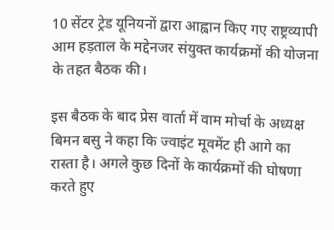10 सेंटर ट्रेड यूनियनों द्वारा आह्वान किए गए राष्ट्रव्यापी आम हड़ताल के मद्देनजर संयुक्त कार्यक्रमों की योजना के तहत बैठक की।

इस बैठक के बाद प्रेस वार्ता में वाम मोर्चा के अध्यक्ष बिमन बसु ने कहा कि ज्वाइंट मूवमेंट ही आगे का रास्ता है। अगले कुछ दिनों के कार्यक्रमों की घोषणा करते हुए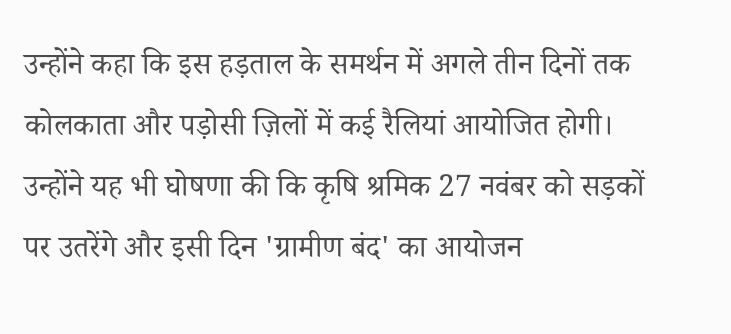उन्होंने कहा कि इस हड़ताल के समर्थन में अगले तीन दिनों तक कोलकाता और पड़ोसी ज़िलों में कई रैलियां आयोजित होगी। उन्होंने यह भी घोषणा की कि कृषि श्रमिक 27 नवंबर को सड़कों पर उतरेंगे और इसी दिन 'ग्रामीण बंद' का आयोजन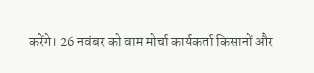करेंगे। 26 नवंबर को वाम मोर्चा कार्यकर्ता किसानों और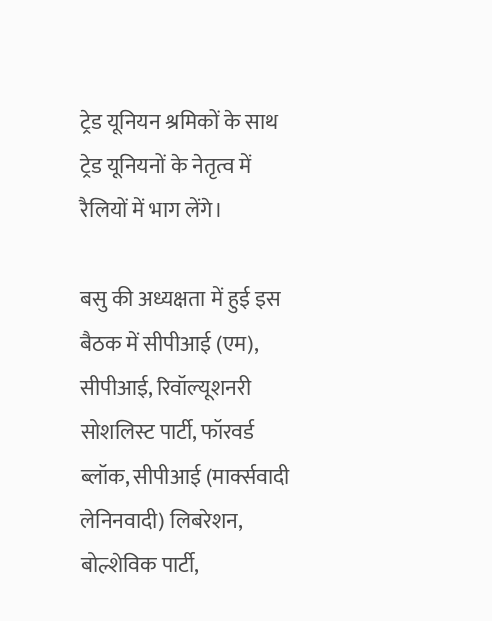ट्रेड यूनियन श्रमिकों के साथ ट्रेड यूनियनों के नेतृत्व में रैलियों में भाग लेंगे।

बसु की अध्यक्षता में हुई इस बैठक में सीपीआई (एम), सीपीआई, रिवॉल्यूशनरी सोशलिस्ट पार्टी, फॉरवर्ड ब्लॉक, सीपीआई (मार्क्सवादी लेनिनवादी) लिबरेशन, बोल्शेविक पार्टी,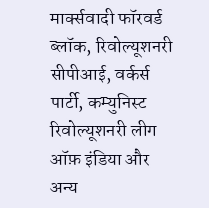मार्क्सवादी फॉरवर्ड ब्लॉक, रिवोल्यूशनरी सीपीआई, वर्कर्स पार्टी, कम्युनिस्ट रिवोल्यूशनरी लीग ऑफ़ इंडिया और अन्य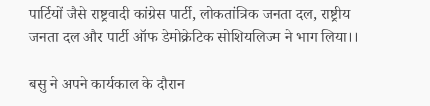पार्टियों जैसे राष्ट्रवादी कांग्रेस पार्टी, लोकतांत्रिक जनता दल, राष्ट्रीय जनता दल और पार्टी ऑफ डेमोक्रेटिक सोशियलिज्म ने भाग लिया।।

बसु ने अपने कार्यकाल के दौरान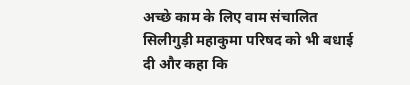अच्छे काम के लिए वाम संचालित सिलीगुड़ी महाकुमा परिषद को भी बधाई दी और कहा कि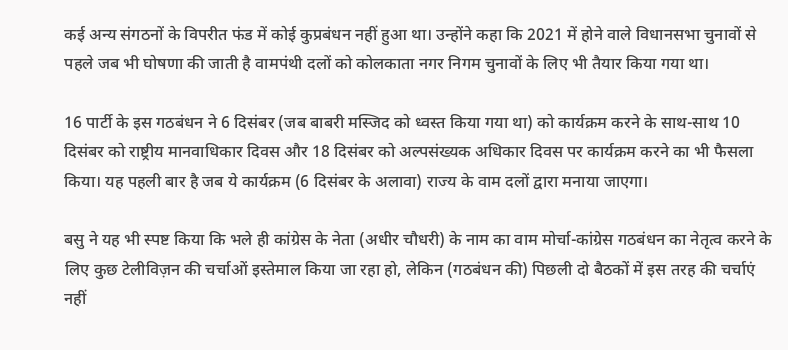कई अन्य संगठनों के विपरीत फंड में कोई कुप्रबंधन नहीं हुआ था। उन्होंने कहा कि 2021 में होने वाले विधानसभा चुनावों से पहले जब भी घोषणा की जाती है वामपंथी दलों को कोलकाता नगर निगम चुनावों के लिए भी तैयार किया गया था।

16 पार्टी के इस गठबंधन ने 6 दिसंबर (जब बाबरी मस्जिद को ध्वस्त किया गया था) को कार्यक्रम करने के साथ-साथ 10 दिसंबर को राष्ट्रीय मानवाधिकार दिवस और 18 दिसंबर को अल्पसंख्यक अधिकार दिवस पर कार्यक्रम करने का भी फैसला किया। यह पहली बार है जब ये कार्यक्रम (6 दिसंबर के अलावा) राज्य के वाम दलों द्वारा मनाया जाएगा।

बसु ने यह भी स्पष्ट किया कि भले ही कांग्रेस के नेता (अधीर चौधरी) के नाम का वाम मोर्चा-कांग्रेस गठबंधन का नेतृत्व करने के लिए कुछ टेलीविज़न की चर्चाओं इस्तेमाल किया जा रहा हो, लेकिन (गठबंधन की) पिछली दो बैठकों में इस तरह की चर्चाएं नहीं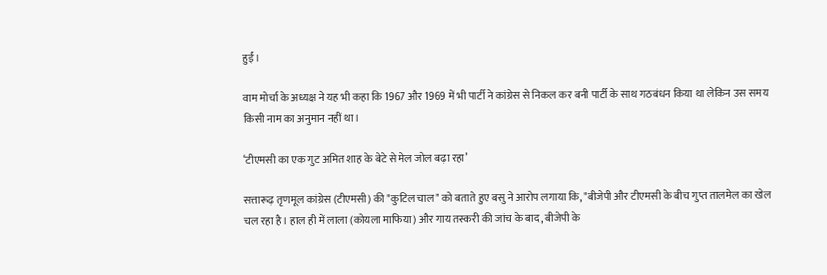हुईं।

वाम मोर्चा के अध्यक्ष ने यह भी कहा कि 1967 और 1969 में भी पार्टी ने कांग्रेस से निकल कर बनी पार्टी के साथ गठबंधन किया था लेकिन उस समय किसी नाम का अनुमान नहीं था।

‘टीएमसी का एक गुट अमित शाह के बेटे से मेल जोल बढ़ा रहा’

सत्तारूढ़ तृणमूल कांग्रेस (टीएमसी) की "कुटिल चाल" को बताते हुए बसु ने आरोप लगाया कि, "बीजेपी और टीएमसी के बीच गुप्त तालमेल का खेल चल रहा है। हाल ही में लाला (कोयला माफिया) और गाय तस्करी की जांच के बाद, बीजेपी के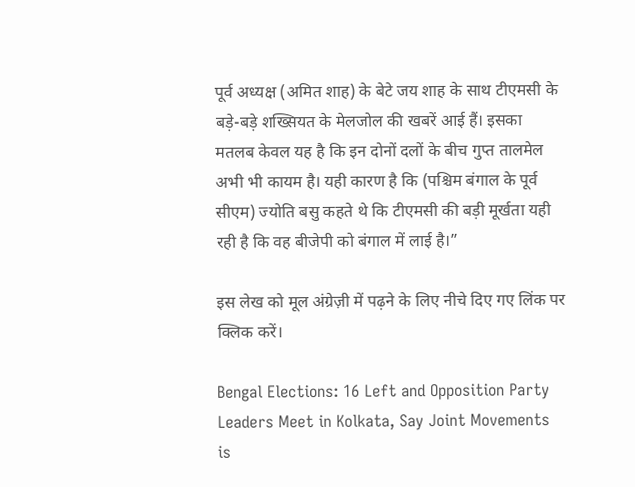पूर्व अध्यक्ष (अमित शाह) के बेटे जय शाह के साथ टीएमसी के बड़े-बड़े शख्सियत के मेलजोल की खबरें आई हैं। इसका मतलब केवल यह है कि इन दोनों दलों के बीच गुप्त तालमेल अभी भी कायम है। यही कारण है कि (पश्चिम बंगाल के पूर्व सीएम) ज्योति बसु कहते थे कि टीएमसी की बड़ी मूर्खता यही रही है कि वह बीजेपी को बंगाल में लाई है।”

इस लेख को मूल अंग्रेज़ी में पढ़ने के लिए नीचे दिए गए लिंक पर क्लिक करें।

Bengal Elections: 16 Left and Opposition Party Leaders Meet in Kolkata, Say Joint Movements is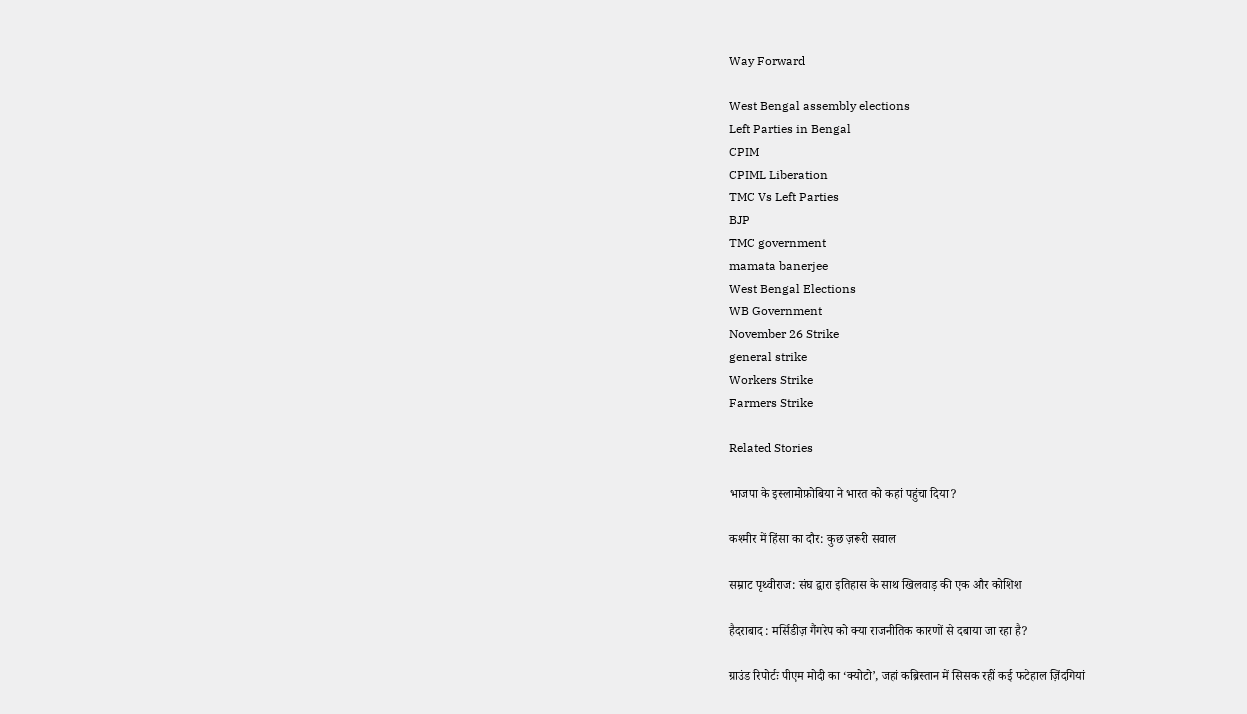Way Forward

West Bengal assembly elections
Left Parties in Bengal
CPIM
CPIML Liberation
TMC Vs Left Parties
BJP
TMC government
mamata banerjee
West Bengal Elections
WB Government
November 26 Strike
general strike
Workers Strike
Farmers Strike

Related Stories

भाजपा के इस्लामोफ़ोबिया ने भारत को कहां पहुंचा दिया?

कश्मीर में हिंसा का दौर: कुछ ज़रूरी सवाल

सम्राट पृथ्वीराज: संघ द्वारा इतिहास के साथ खिलवाड़ की एक और कोशिश

हैदराबाद : मर्सिडीज़ गैंगरेप को क्या राजनीतिक कारणों से दबाया जा रहा है?

ग्राउंड रिपोर्टः पीएम मोदी का ‘क्योटो’, जहां कब्रिस्तान में सिसक रहीं कई फटेहाल ज़िंदगियां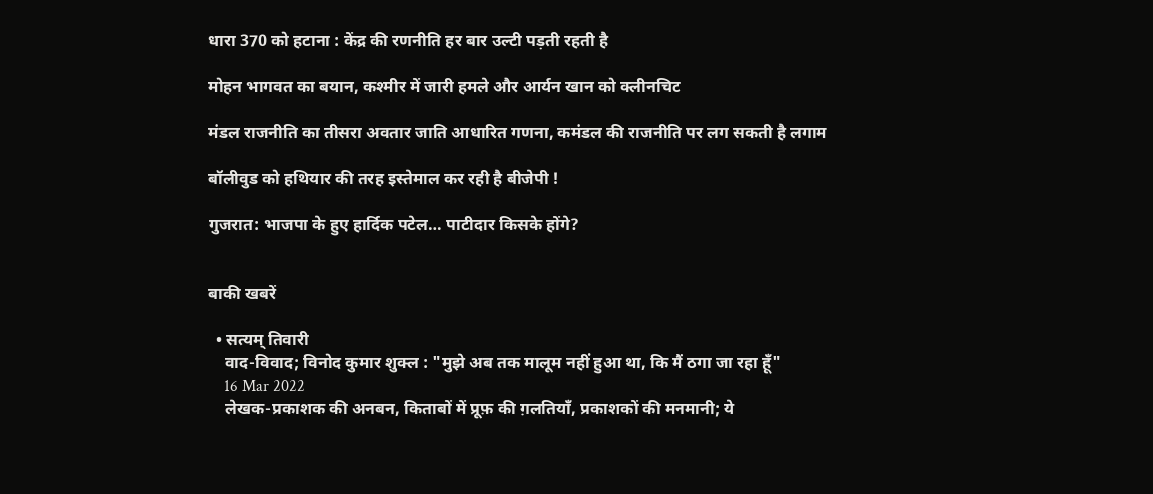धारा 370 को हटाना : केंद्र की रणनीति हर बार उल्टी पड़ती रहती है

मोहन भागवत का बयान, कश्मीर में जारी हमले और आर्यन खान को क्लीनचिट

मंडल राजनीति का तीसरा अवतार जाति आधारित गणना, कमंडल की राजनीति पर लग सकती है लगाम

बॉलीवुड को हथियार की तरह इस्तेमाल कर रही है बीजेपी !

गुजरात: भाजपा के हुए हार्दिक पटेल… पाटीदार किसके होंगे?


बाकी खबरें

  • सत्यम् तिवारी
    वाद-विवाद; विनोद कुमार शुक्ल : "मुझे अब तक मालूम नहीं हुआ था, कि मैं ठगा जा रहा हूँ"
    16 Mar 2022
    लेखक-प्रकाशक की अनबन, किताबों में प्रूफ़ की ग़लतियाँ, प्रकाशकों की मनमानी; ये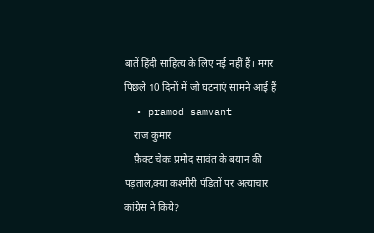बातें हिंदी साहित्य के लिए नई नहीं हैं। मगर पिछले 10 दिनों में जो घटनाएं सामने आई हैं
  • pramod samvant
    राज कुमार
    फ़ैक्ट चेकः प्रमोद सावंत के बयान की पड़ताल,क्या कश्मीरी पंडितों पर अत्याचार कांग्रेस ने किये?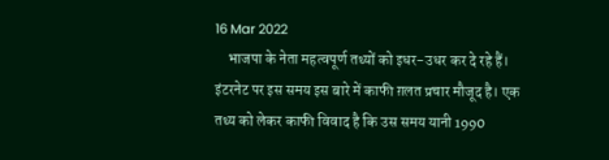16 Mar 2022
    भाजपा के नेता महत्वपूर्ण तथ्यों को इधर-उधर कर दे रहे हैं। इंटरनेट पर इस समय इस बारे में काफी ग़लत प्रचार मौजूद है। एक तथ्य को लेकर काफी विवाद है कि उस समय यानी 1990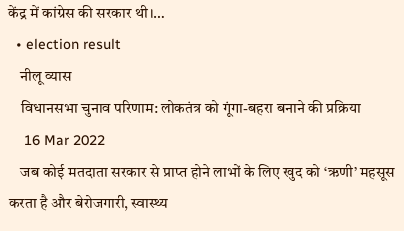केंद्र में कांग्रेस की सरकार थी।…
  • election result
    नीलू व्यास
    विधानसभा चुनाव परिणाम: लोकतंत्र को गूंगा-बहरा बनाने की प्रक्रिया
    16 Mar 2022
    जब कोई मतदाता सरकार से प्राप्त होने लाभों के लिए खुद को ‘ऋणी’ महसूस करता है और बेरोजगारी, स्वास्थ्य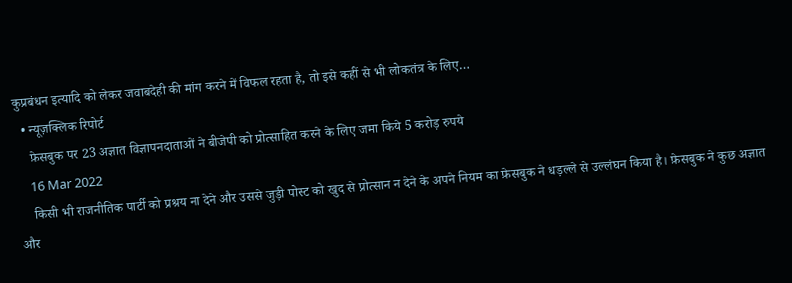कुप्रबंधन इत्यादि को लेकर जवाबदेही की मांग करने में विफल रहता है, तो इसे कहीं से भी लोकतंत्र के लिए…
  • न्यूज़क्लिक रिपोर्ट
    फ़ेसबुक पर 23 अज्ञात विज्ञापनदाताओं ने बीजेपी को प्रोत्साहित करने के लिए जमा किये 5 करोड़ रुपये
    16 Mar 2022
    किसी भी राजनीतिक पार्टी को प्रश्रय ना देने और उससे जुड़ी पोस्ट को खुद से प्रोत्सान न देने के अपने नियम का फ़ेसबुक ने धड़ल्ले से उल्लंघन किया है। फ़ेसबुक ने कुछ अज्ञात और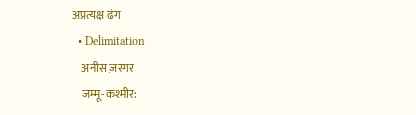अप्रत्यक्ष ढंग
  • Delimitation
    अनीस ज़रगर
    जम्मू-कश्मीर: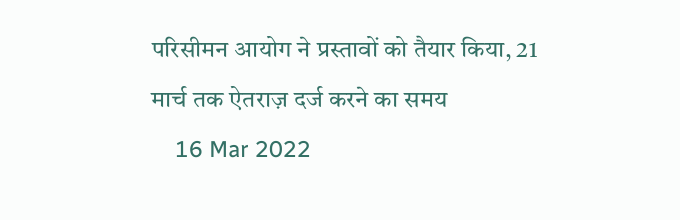परिसीमन आयोग ने प्रस्तावों को तैयार किया, 21 मार्च तक ऐतराज़ दर्ज करने का समय
    16 Mar 2022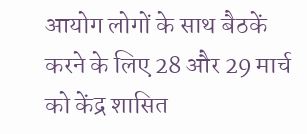आयोग लोगों के साथ बैठकें करने के लिए 28 और 29 मार्च को केंद्र शासित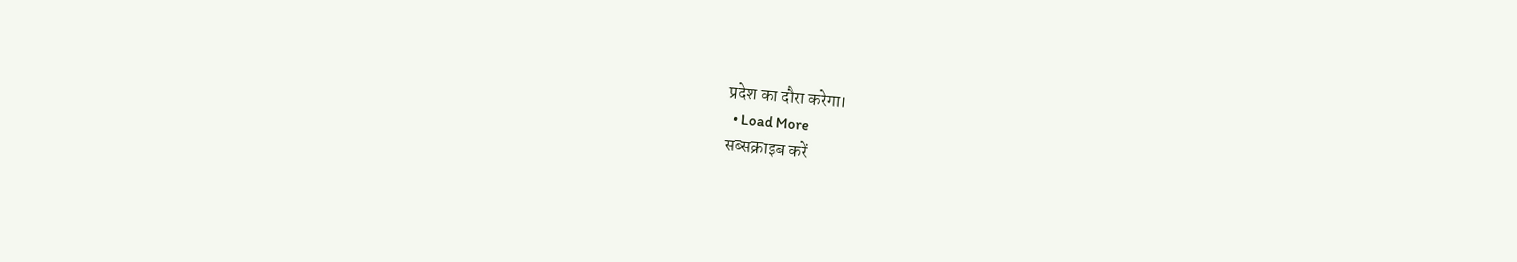प्रदेश का दौरा करेगा।
  • Load More
सब्सक्राइब करें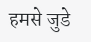हमसे जुडे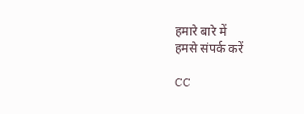हमारे बारे में
हमसे संपर्क करें

CC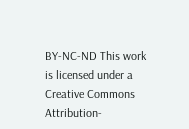BY-NC-ND This work is licensed under a Creative Commons Attribution-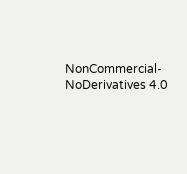NonCommercial-NoDerivatives 4.0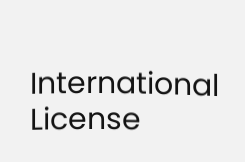International License